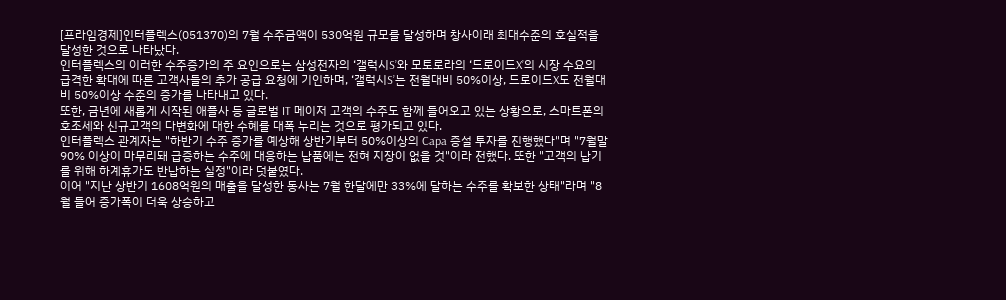[프라임경제]인터플렉스(051370)의 7월 수주금액이 530억원 규모를 달성하며 창사이래 최대수준의 호실적을 달성한 것으로 나타났다.
인터플렉스의 이러한 수주증가의 주 요인으로는 삼성전자의 ‘갤럭시S’와 모토로라의 ‘드로이드X’의 시장 수요의 급격한 확대에 따른 고객사들의 추가 공급 요청에 기인하며, ‘갤럭시S’는 전월대비 50%이상, 드로이드X도 전월대비 50%이상 수준의 증가를 나타내고 있다.
또한, 금년에 새롭게 시작된 애플사 등 글로벌 IT 메이저 고객의 수주도 함께 들어오고 있는 상황으로, 스마트폰의 호조세와 신규고객의 다변화에 대한 수혜를 대폭 누리는 것으로 평가되고 있다.
인터플렉스 관계자는 "하반기 수주 증가를 예상해 상반기부터 50%이상의 Capa 증설 투자를 진행했다"며 "7월말 90% 이상이 마무리돼 급증하는 수주에 대응하는 납품에는 전혀 지장이 없을 것"이라 전했다. 또한 "고객의 납기를 위해 하계휴가도 반납하는 실정"이라 덧붙였다.
이어 "지난 상반기 1608억원의 매출을 달성한 동사는 7월 한달에만 33%에 달하는 수주를 확보한 상태"라며 "8월 들어 증가폭이 더욱 상승하고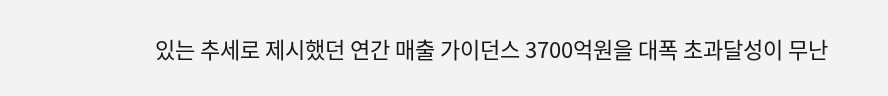있는 추세로 제시했던 연간 매출 가이던스 3700억원을 대폭 초과달성이 무난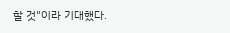할 것"이라 기대했다.